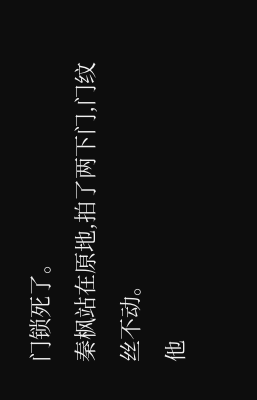门锁死了。
秦枫站在原地,拍了两下门,门纹丝不动。
他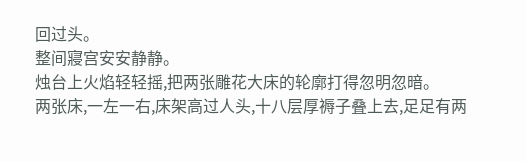回过头。
整间寢宫安安静静。
烛台上火焰轻轻摇,把两张雕花大床的轮廓打得忽明忽暗。
两张床,一左一右,床架高过人头,十八层厚褥子叠上去,足足有两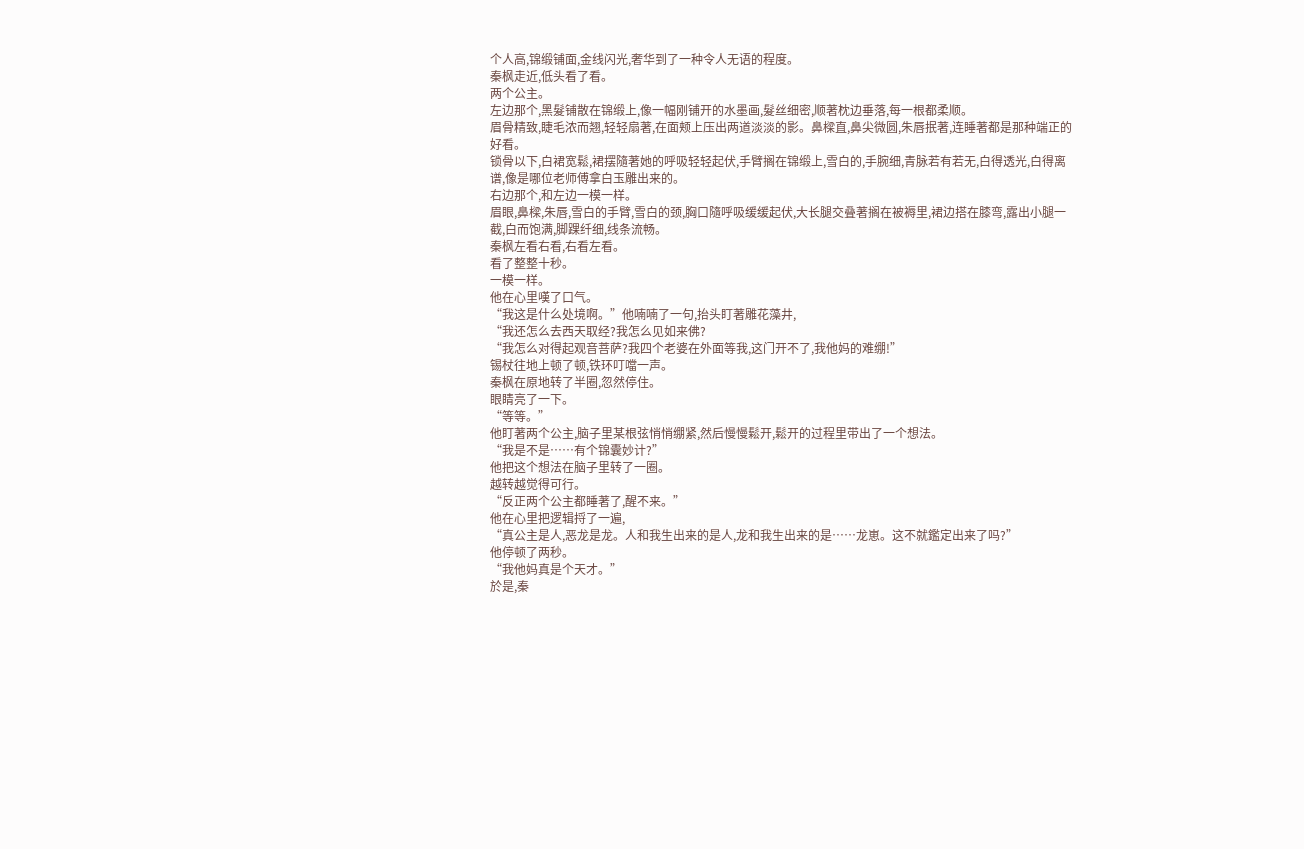个人高,锦缎铺面,金线闪光,奢华到了一种令人无语的程度。
秦枫走近,低头看了看。
两个公主。
左边那个,黑髮铺散在锦缎上,像一幅刚铺开的水墨画,髮丝细密,顺著枕边垂落,每一根都柔顺。
眉骨精致,睫毛浓而翘,轻轻扇著,在面颊上压出两道淡淡的影。鼻樑直,鼻尖微圆,朱唇抿著,连睡著都是那种端正的好看。
锁骨以下,白裙宽鬆,裙摆隨著她的呼吸轻轻起伏,手臂搁在锦缎上,雪白的,手腕细,青脉若有若无,白得透光,白得离谱,像是哪位老师傅拿白玉雕出来的。
右边那个,和左边一模一样。
眉眼,鼻樑,朱唇,雪白的手臂,雪白的颈,胸口隨呼吸缓缓起伏,大长腿交叠著搁在被褥里,裙边搭在膝弯,露出小腿一截,白而饱满,脚踝纤细,线条流畅。
秦枫左看右看,右看左看。
看了整整十秒。
一模一样。
他在心里嘆了口气。
“我这是什么处境啊。”他喃喃了一句,抬头盯著雕花藻井,
“我还怎么去西天取经?我怎么见如来佛?
“我怎么对得起观音菩萨?我四个老婆在外面等我,这门开不了,我他妈的难绷!”
锡杖往地上顿了顿,铁环叮噹一声。
秦枫在原地转了半圈,忽然停住。
眼睛亮了一下。
“等等。”
他盯著两个公主,脑子里某根弦悄悄绷紧,然后慢慢鬆开,鬆开的过程里带出了一个想法。
“我是不是……有个锦囊妙计?”
他把这个想法在脑子里转了一圈。
越转越觉得可行。
“反正两个公主都睡著了,醒不来。”
他在心里把逻辑捋了一遍,
“真公主是人,恶龙是龙。人和我生出来的是人,龙和我生出来的是……龙崽。这不就鑑定出来了吗?”
他停顿了两秒。
“我他妈真是个天才。”
於是,秦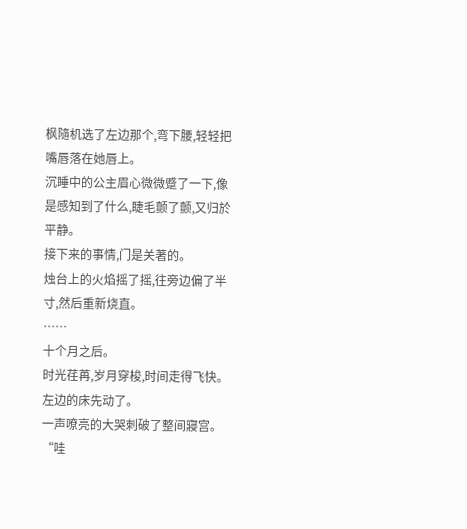枫隨机选了左边那个,弯下腰,轻轻把嘴唇落在她唇上。
沉睡中的公主眉心微微蹙了一下,像是感知到了什么,睫毛颤了颤,又归於平静。
接下来的事情,门是关著的。
烛台上的火焰摇了摇,往旁边偏了半寸,然后重新烧直。
……
十个月之后。
时光荏苒,岁月穿梭,时间走得飞快。
左边的床先动了。
一声嘹亮的大哭刺破了整间寢宫。
“哇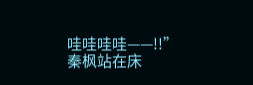哇哇哇哇——!!”
秦枫站在床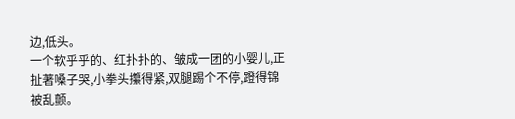边,低头。
一个软乎乎的、红扑扑的、皱成一团的小婴儿,正扯著嗓子哭,小拳头攥得紧,双腿踢个不停,蹬得锦被乱颤。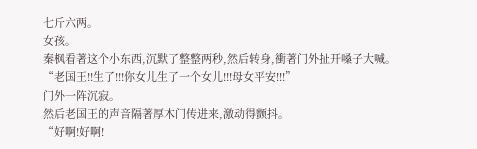七斤六两。
女孩。
秦枫看著这个小东西,沉默了整整两秒,然后转身,衝著门外扯开嗓子大喊。
“老国王!!生了!!!你女儿生了一个女儿!!!母女平安!!!”
门外一阵沉寂。
然后老国王的声音隔著厚木门传进来,激动得颤抖。
“好啊!好啊!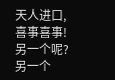天人进口,喜事喜事!另一个呢?另一个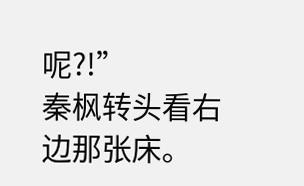呢?!”
秦枫转头看右边那张床。